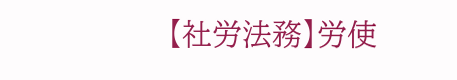【社労法務】労使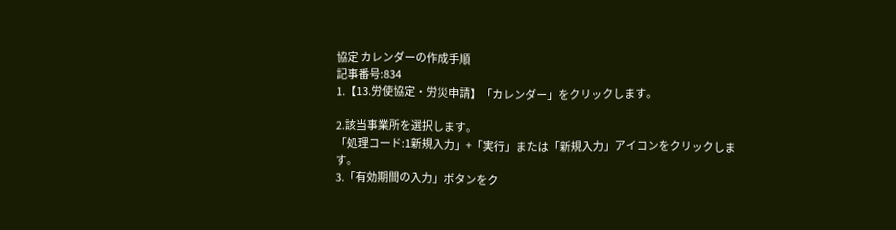協定 カレンダーの作成手順
記事番号:834
1.【13.労使協定・労災申請】「カレンダー」をクリックします。

2.該当事業所を選択します。
「処理コード:1新規入力」+「実行」または「新規入力」アイコンをクリックします。
3.「有効期間の入力」ボタンをク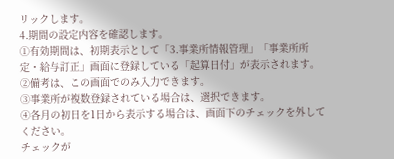リックします。
4.期間の設定内容を確認します。
①有効期間は、初期表示として「3.事業所情報管理」「事業所所定・給与訂正」画面に登録している「起算日付」が表示されます。
②備考は、この画面でのみ入力できます。
③事業所が複数登録されている場合は、選択できます。
④各月の初日を1日から表示する場合は、画面下のチェックを外してください。
チェックが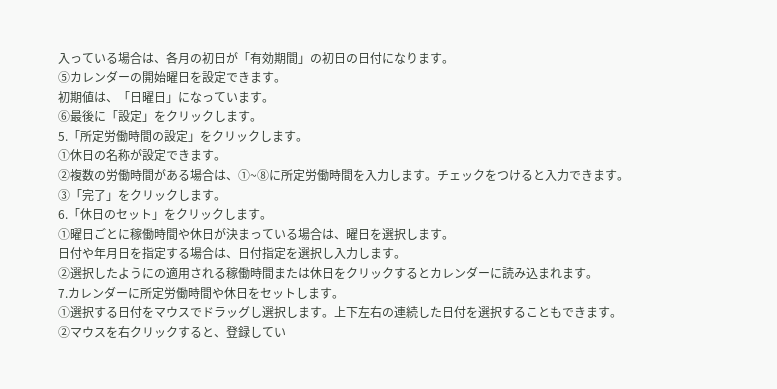入っている場合は、各月の初日が「有効期間」の初日の日付になります。
⑤カレンダーの開始曜日を設定できます。
初期値は、「日曜日」になっています。
⑥最後に「設定」をクリックします。
5.「所定労働時間の設定」をクリックします。
①休日の名称が設定できます。
②複数の労働時間がある場合は、①~⑧に所定労働時間を入力します。チェックをつけると入力できます。
③「完了」をクリックします。
6.「休日のセット」をクリックします。
①曜日ごとに稼働時間や休日が決まっている場合は、曜日を選択します。
日付や年月日を指定する場合は、日付指定を選択し入力します。
②選択したようにの適用される稼働時間または休日をクリックするとカレンダーに読み込まれます。
7.カレンダーに所定労働時間や休日をセットします。
①選択する日付をマウスでドラッグし選択します。上下左右の連続した日付を選択することもできます。
②マウスを右クリックすると、登録してい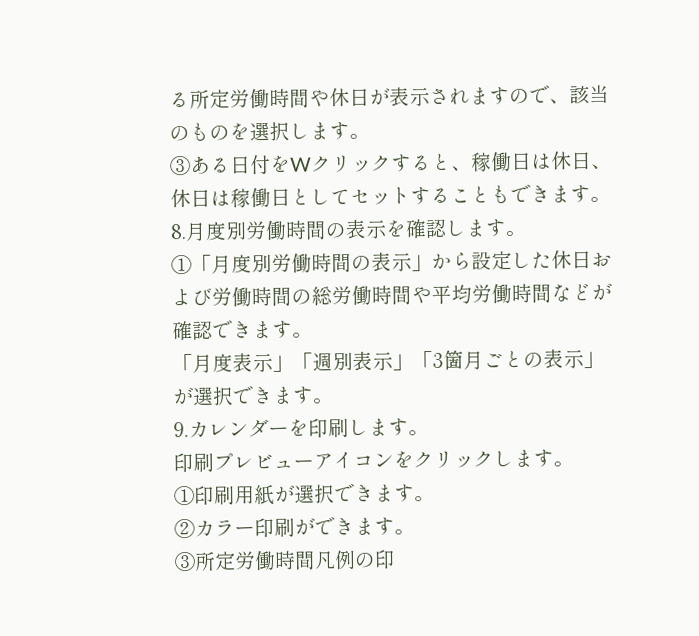る所定労働時間や休日が表示されますので、該当のものを選択します。
③ある日付をWクリックすると、稼働日は休日、休日は稼働日としてセットすることもできます。
8.月度別労働時間の表示を確認します。
①「月度別労働時間の表示」から設定した休日および労働時間の総労働時間や平均労働時間などが確認できます。
「月度表示」「週別表示」「3箇月ごとの表示」が選択できます。
9.カレンダーを印刷します。
印刷プレビューアイコンをクリックします。
①印刷用紙が選択できます。
②カラー印刷ができます。
③所定労働時間凡例の印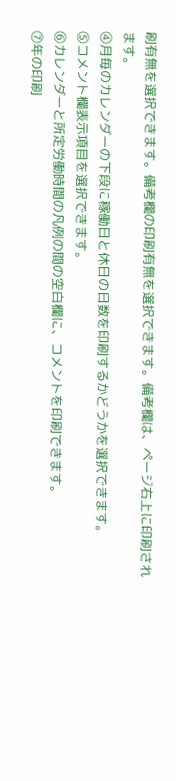刷有無を選択できます。備考欄の印刷有無を選択できます。備考欄は、ページ右上に印刷されます。
④月毎のカレンダーの下段に稼働日と休日の日数を印刷するかどうかを選択できます。
⑤コメント欄表示項目を選択できます。
⑥カレンダーと所定労働時間の凡例の間の空白欄に、コメントを印刷できます。
⑦年の印刷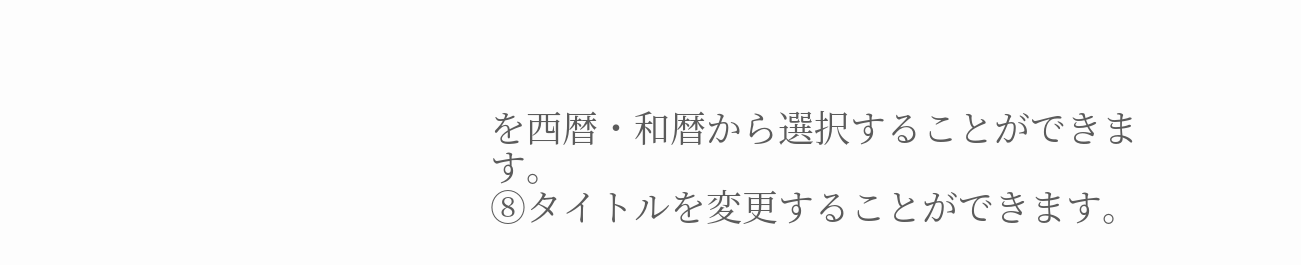を西暦・和暦から選択することができます。
⑧タイトルを変更することができます。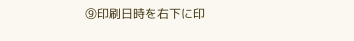⑨印刷日時を右下に印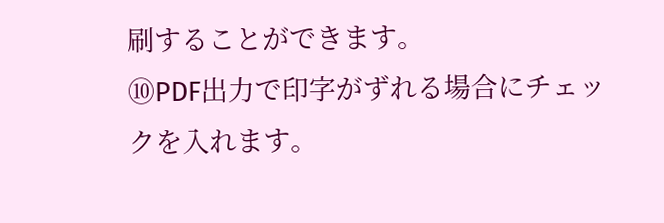刷することができます。
⑩PDF出力で印字がずれる場合にチェックを入れます。